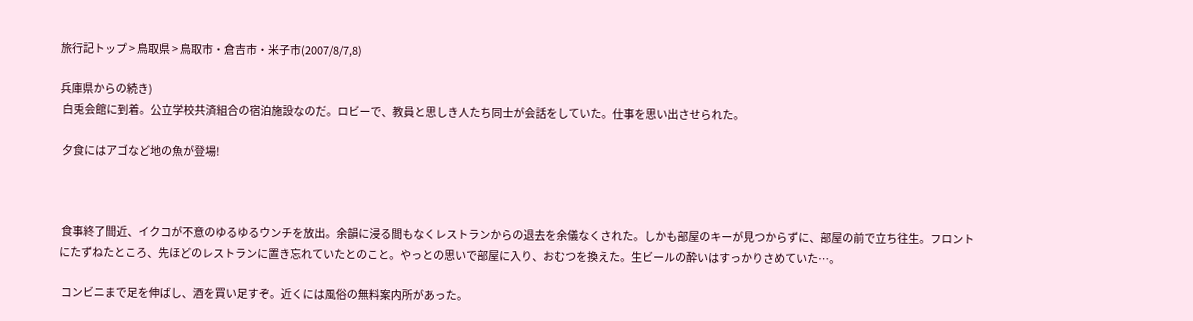旅行記トップ > 鳥取県 > 鳥取市・倉吉市・米子市(2007/8/7,8)

兵庫県からの続き)
 白兎会館に到着。公立学校共済組合の宿泊施設なのだ。ロビーで、教員と思しき人たち同士が会話をしていた。仕事を思い出させられた。

 夕食にはアゴなど地の魚が登場!



 食事終了間近、イクコが不意のゆるゆるウンチを放出。余韻に浸る間もなくレストランからの退去を余儀なくされた。しかも部屋のキーが見つからずに、部屋の前で立ち往生。フロントにたずねたところ、先ほどのレストランに置き忘れていたとのこと。やっとの思いで部屋に入り、おむつを換えた。生ビールの酔いはすっかりさめていた…。

 コンビニまで足を伸ばし、酒を買い足すぞ。近くには風俗の無料案内所があった。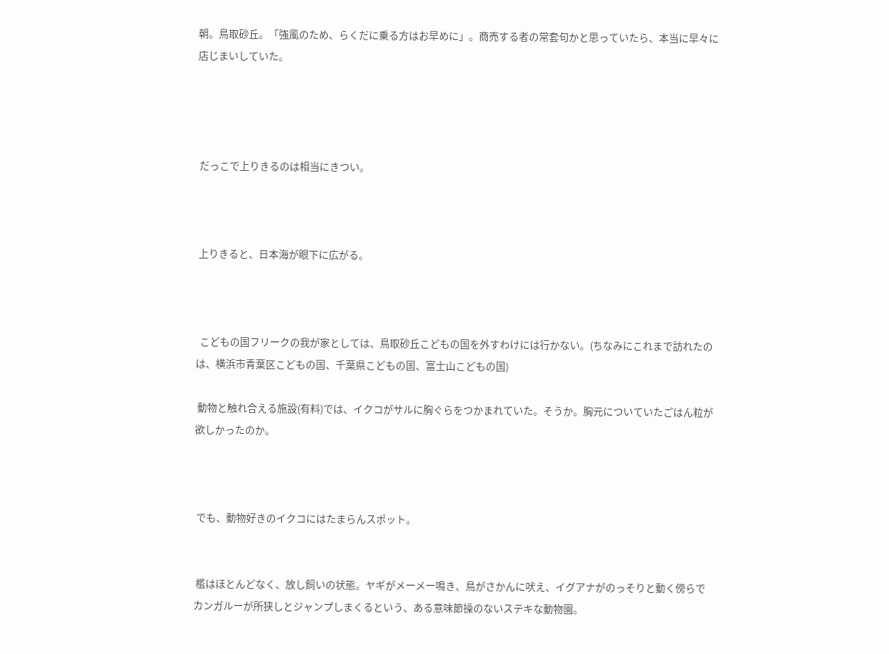朝。鳥取砂丘。「強風のため、らくだに乗る方はお早めに」。商売する者の常套句かと思っていたら、本当に早々に店じまいしていた。




 だっこで上りきるのは相当にきつい。



 上りきると、日本海が眼下に広がる。



  こどもの国フリークの我が家としては、鳥取砂丘こどもの国を外すわけには行かない。(ちなみにこれまで訪れたのは、横浜市青葉区こどもの国、千葉県こどもの国、富士山こどもの国)

 動物と触れ合える施設(有料)では、イクコがサルに胸ぐらをつかまれていた。そうか。胸元についていたごはん粒が欲しかったのか。



 でも、動物好きのイクコにはたまらんスポット。


 檻はほとんどなく、放し飼いの状態。ヤギがメーメー鳴き、鳥がさかんに吠え、イグアナがのっそりと動く傍らでカンガルーが所狭しとジャンプしまくるという、ある意味節操のないステキな動物園。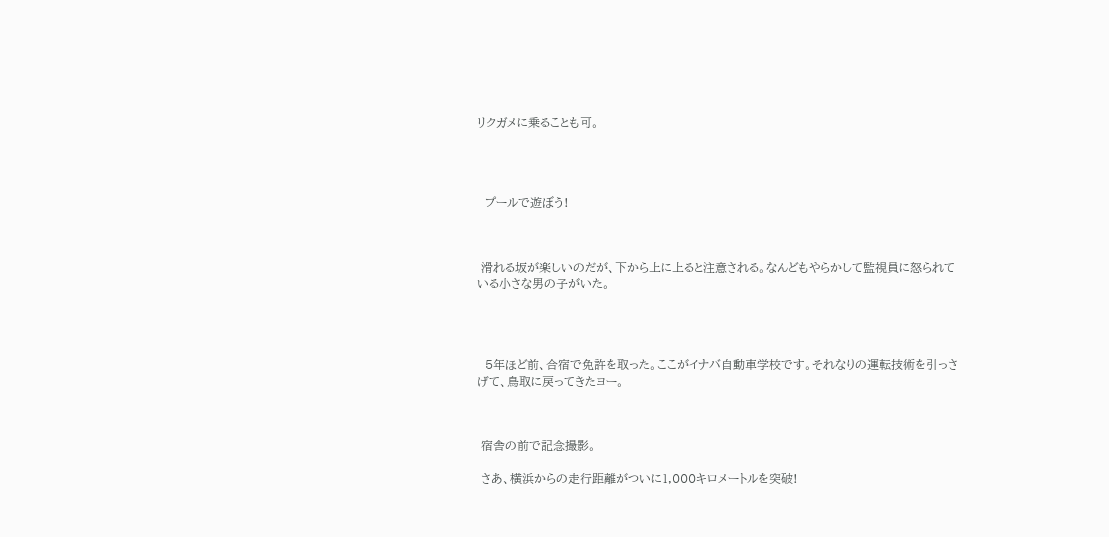リクガメに乗ることも可。




  プールで遊ぼう!



 滑れる坂が楽しいのだが、下から上に上ると注意される。なんどもやらかして監視員に怒られている小さな男の子がいた。




  5年ほど前、合宿で免許を取った。ここがイナバ自動車学校です。それなりの運転技術を引っさげて、鳥取に戻ってきたヨー。



 宿舎の前で記念撮影。

 さあ、横浜からの走行距離がついに1,000キロメートルを突破!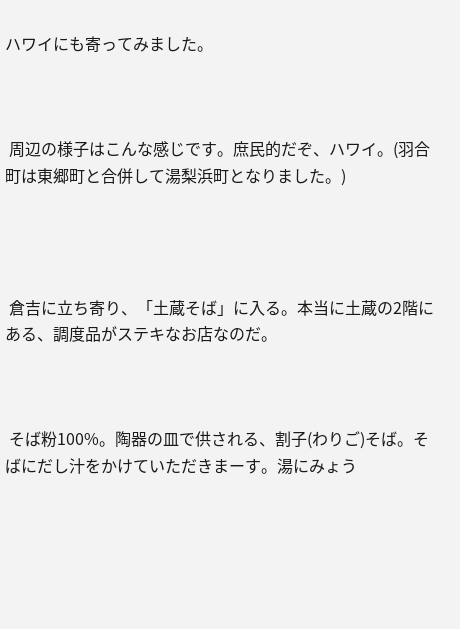ハワイにも寄ってみました。



 周辺の様子はこんな感じです。庶民的だぞ、ハワイ。(羽合町は東郷町と合併して湯梨浜町となりました。)




 倉吉に立ち寄り、「土蔵そば」に入る。本当に土蔵の2階にある、調度品がステキなお店なのだ。



 そば粉100%。陶器の皿で供される、割子(わりご)そば。そばにだし汁をかけていただきまーす。湯にみょう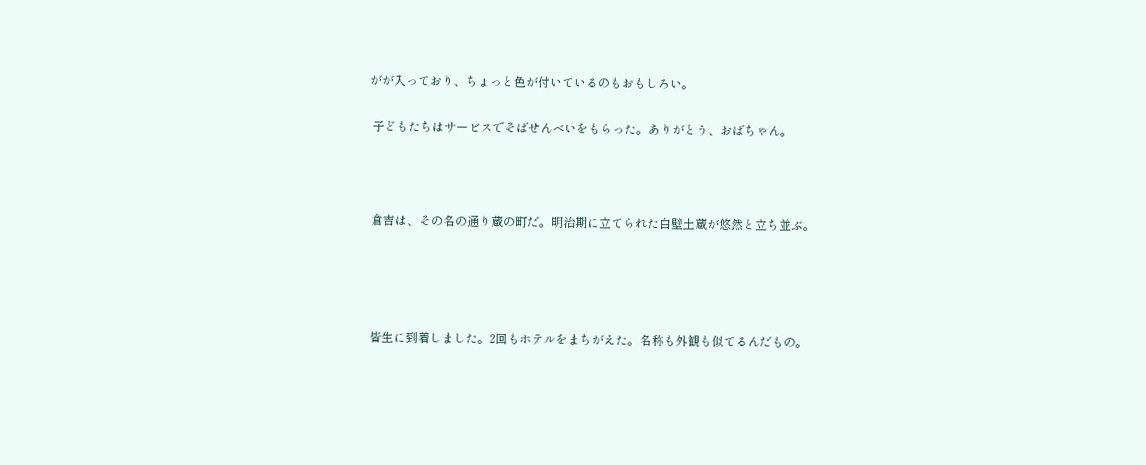がが入っており、ちょっと色が付いているのもおもしろい。

 子どもたちはサービスでそばせんべいをもらった。ありがとう、おばちゃん。



 倉吉は、その名の通り蔵の町だ。明治期に立てられた白壁土蔵が悠然と立ち並ぶ。




 皆生に到着しました。2回もホテルをまちがえた。名称も外観も似てるんだもの。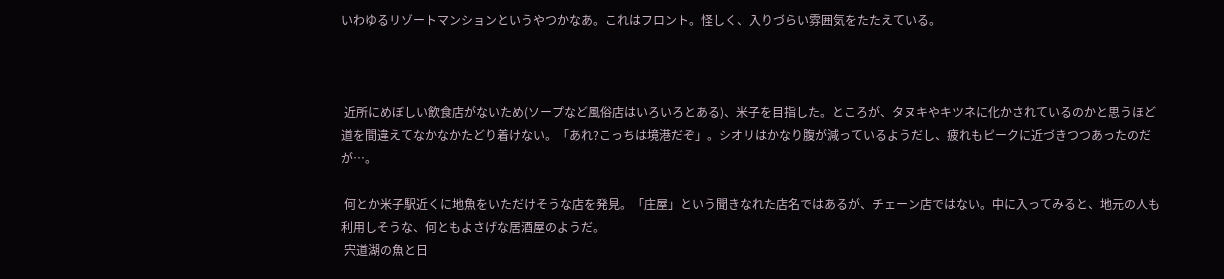いわゆるリゾートマンションというやつかなあ。これはフロント。怪しく、入りづらい雰囲気をたたえている。



 近所にめぼしい飲食店がないため(ソープなど風俗店はいろいろとある)、米子を目指した。ところが、タヌキやキツネに化かされているのかと思うほど道を間違えてなかなかたどり着けない。「あれ?こっちは境港だぞ」。シオリはかなり腹が減っているようだし、疲れもピークに近づきつつあったのだが…。

 何とか米子駅近くに地魚をいただけそうな店を発見。「庄屋」という聞きなれた店名ではあるが、チェーン店ではない。中に入ってみると、地元の人も利用しそうな、何ともよさげな居酒屋のようだ。
 宍道湖の魚と日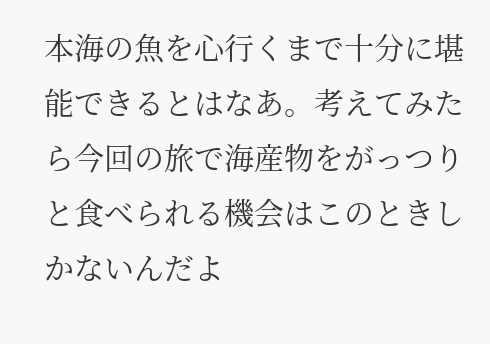本海の魚を心行くまで十分に堪能できるとはなあ。考えてみたら今回の旅で海産物をがっつりと食べられる機会はこのときしかないんだよ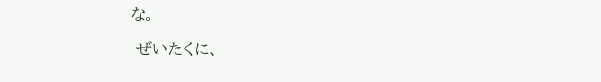な。

 ぜいたくに、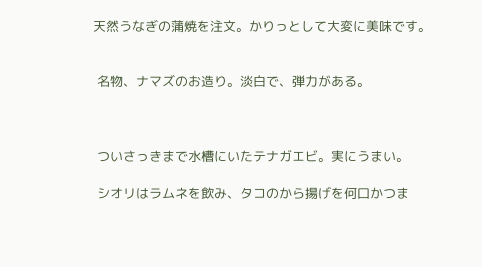天然うなぎの蒲焼を注文。かりっとして大変に美味です。


 名物、ナマズのお造り。淡白で、弾力がある。



 ついさっきまで水槽にいたテナガエビ。実にうまい。

 シオリはラムネを飲み、タコのから揚げを何口かつま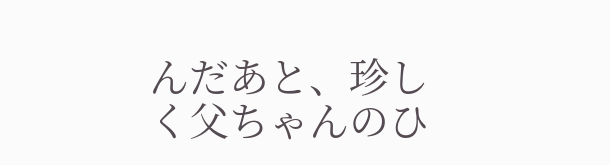んだあと、珍しく父ちゃんのひ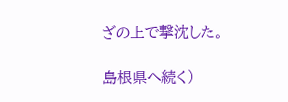ざの上で撃沈した。

島根県へ続く)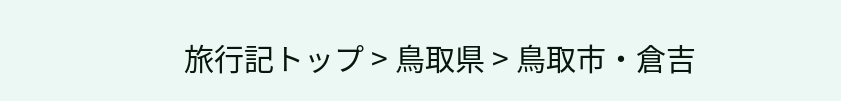旅行記トップ > 鳥取県 > 鳥取市・倉吉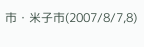市・米子市(2007/8/7,8)